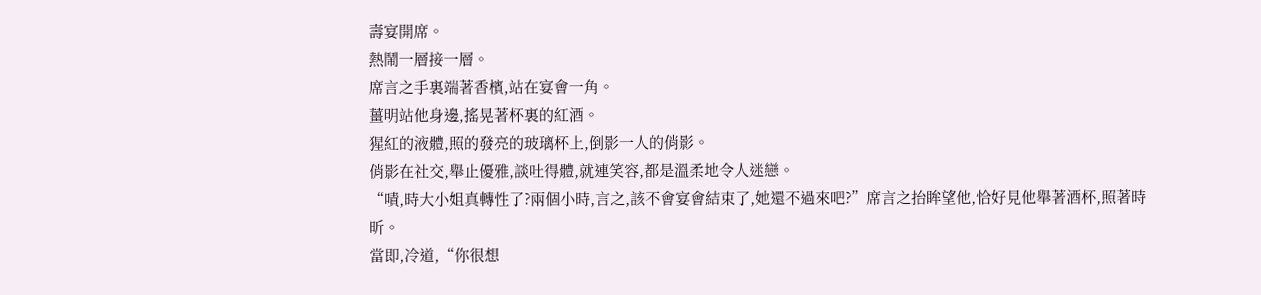壽宴開席。
熱鬧一層接一層。
席言之手裏端著香檳,站在宴會一角。
薑明站他身邊,搖晃著杯裏的紅酒。
猩紅的液體,照的發亮的玻璃杯上,倒影一人的俏影。
俏影在社交,舉止優雅,談吐得體,就連笑容,都是溫柔地令人迷戀。
“嘖,時大小姐真轉性了?兩個小時,言之,該不會宴會結束了,她還不過來吧?”席言之抬眸望他,恰好見他舉著酒杯,照著時昕。
當即,冷道,“你很想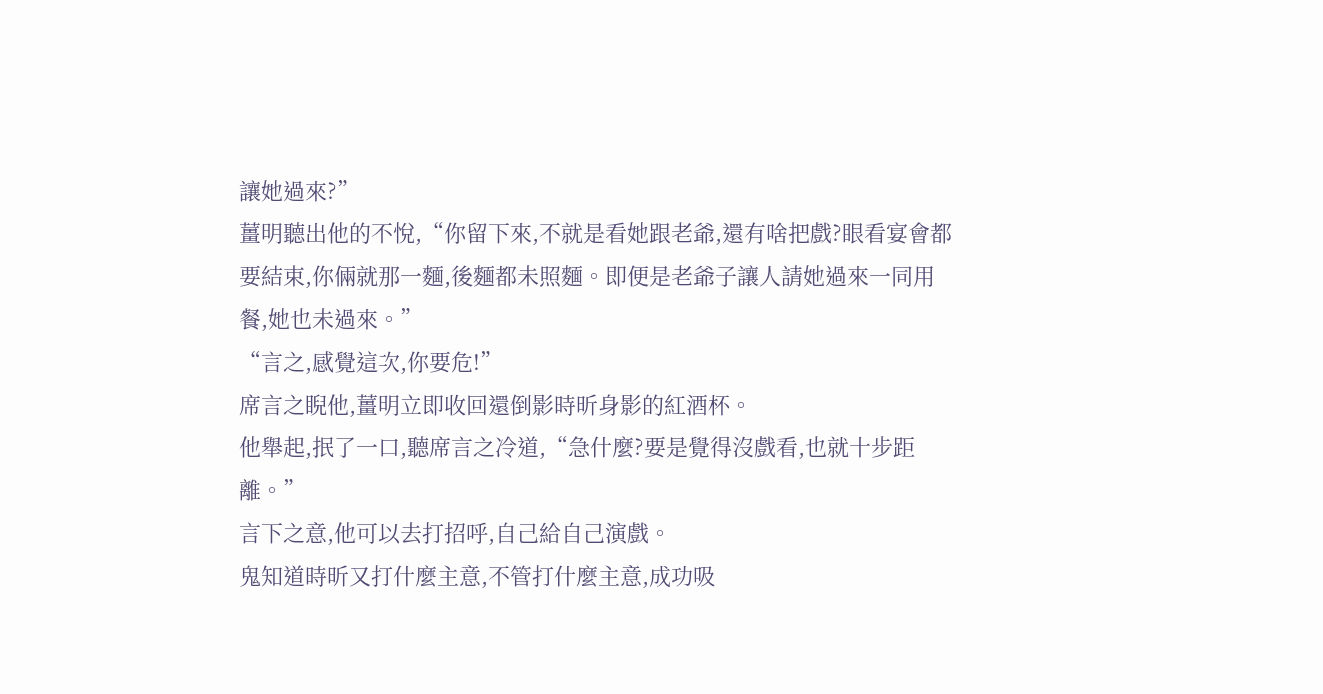讓她過來?”
薑明聽出他的不悅,“你留下來,不就是看她跟老爺,還有啥把戲?眼看宴會都要結束,你倆就那一麵,後麵都未照麵。即便是老爺子讓人請她過來一同用餐,她也未過來。”
“言之,感覺這次,你要危!”
席言之睨他,薑明立即收回還倒影時昕身影的紅酒杯。
他舉起,抿了一口,聽席言之冷道,“急什麼?要是覺得沒戲看,也就十步距離。”
言下之意,他可以去打招呼,自己給自己演戲。
鬼知道時昕又打什麼主意,不管打什麼主意,成功吸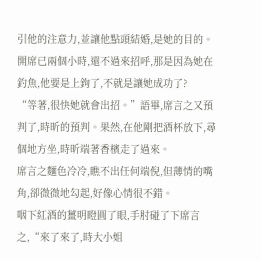引他的注意力,並讓他點頭結婚,是她的目的。
開席已兩個小時,還不過來招呼,那是因為她在釣魚,他要是上鉤了,不就是讓她成功了?
“等著,很快她就會出招。”語畢,席言之又預判了,時昕的預判。果然,在他剛把酒杯放下,尋個地方坐,時昕端著香檳走了過來。
席言之麵色冷冷,瞧不出任何端倪,但薄情的嘴角,卻微微地勾起,好像心情很不錯。
咽下紅酒的薑明瞪圓了眼,手肘碰了下席言之,“來了來了,時大小姐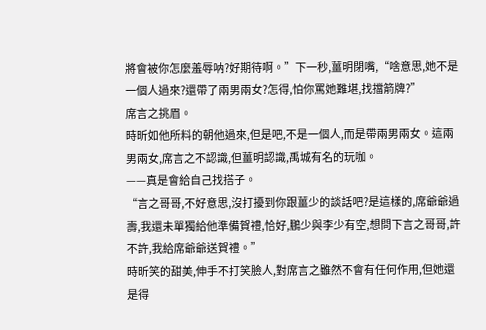將會被你怎麼羞辱呐?好期待啊。”下一秒,薑明閉嘴,“啥意思,她不是一個人過來?還帶了兩男兩女?怎得,怕你罵她難堪,找擋箭牌?”
席言之挑眉。
時昕如他所料的朝他過來,但是吧,不是一個人,而是帶兩男兩女。這兩男兩女,席言之不認識,但薑明認識,禹城有名的玩咖。
——真是會給自己找搭子。
“言之哥哥,不好意思,沒打擾到你跟薑少的談話吧?是這樣的,席爺爺過壽,我還未單獨給他準備賀禮,恰好,鵬少與李少有空,想問下言之哥哥,許不許,我給席爺爺送賀禮。”
時昕笑的甜美,伸手不打笑臉人,對席言之雖然不會有任何作用,但她還是得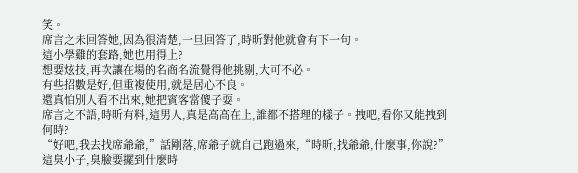笑。
席言之未回答她,因為很清楚,一旦回答了,時昕對他就會有下一句。
這小學雞的套路,她也用得上?
想要炫技,再次讓在場的名商名流覺得他挑剔,大可不必。
有些招數是好,但重複使用,就是居心不良。
還真怕別人看不出來,她把賓客當傻子耍。
席言之不語,時昕有料,這男人,真是高高在上,誰都不搭理的樣子。拽吧,看你又能拽到何時?
“好吧,我去找席爺爺,”話剛落,席爺子就自己跑過來,“時昕,找爺爺,什麼事,你說?”這臭小子,臭臉要擺到什麼時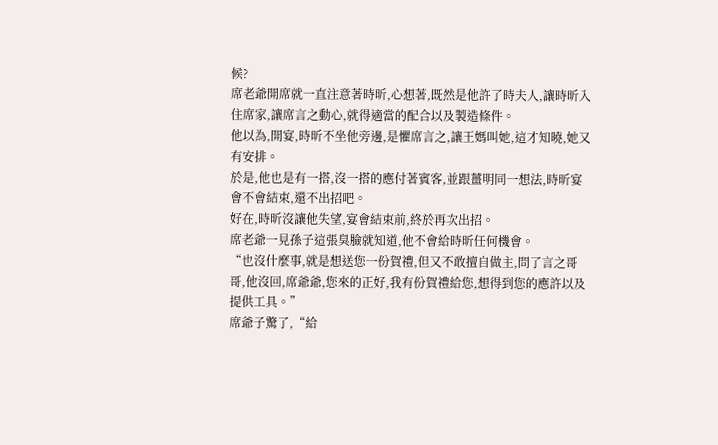候?
席老爺開席就一直注意著時昕,心想著,既然是他許了時夫人,讓時昕入住席家,讓席言之動心,就得適當的配合以及製造條件。
他以為,開宴,時昕不坐他旁邊,是懼席言之,讓王媽叫她,這才知曉,她又有安排。
於是,他也是有一搭,沒一搭的應付著賓客,並跟薑明同一想法,時昕宴會不會結束,還不出招吧。
好在,時昕沒讓他失望,宴會結束前,終於再次出招。
席老爺一見孫子這張臭臉就知道,他不會給時昕任何機會。
“也沒什麼事,就是想送您一份賀禮,但又不敢擅自做主,問了言之哥哥,他沒回,席爺爺,您來的正好,我有份賀禮給您,想得到您的應許以及提供工具。”
席爺子驚了,“給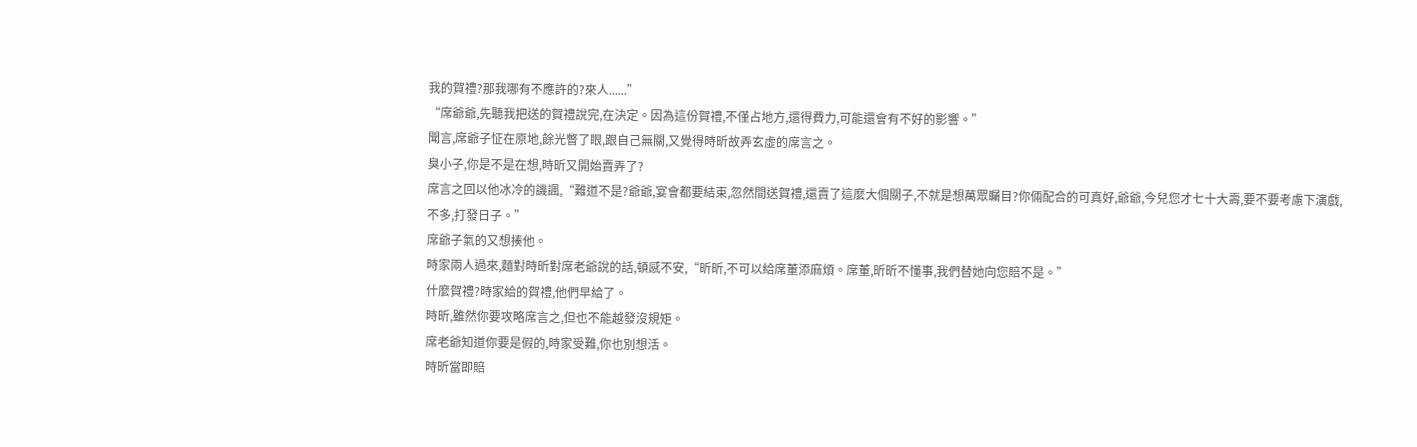我的賀禮?那我哪有不應許的?來人......”
“席爺爺,先聽我把送的賀禮說完,在決定。因為這份賀禮,不僅占地方,還得費力,可能還會有不好的影響。”
聞言,席爺子怔在原地,餘光瞥了眼,跟自己無關,又覺得時昕故弄玄虛的席言之。
臭小子,你是不是在想,時昕又開始賣弄了?
席言之回以他冰冷的譏諷,“難道不是?爺爺,宴會都要結束,忽然間送賀禮,還賣了這麼大個關子,不就是想萬眾矚目?你倆配合的可真好,爺爺,今兒您才七十大壽,要不要考慮下演戲,不多,打發日子。”
席爺子氣的又想揍他。
時家兩人過來,麵對時昕對席老爺說的話,頓感不安,“昕昕,不可以給席董添麻煩。席董,昕昕不懂事,我們替她向您賠不是。”
什麼賀禮?時家給的賀禮,他們早給了。
時昕,雖然你要攻略席言之,但也不能越發沒規矩。
席老爺知道你要是假的,時家受難,你也別想活。
時昕當即賠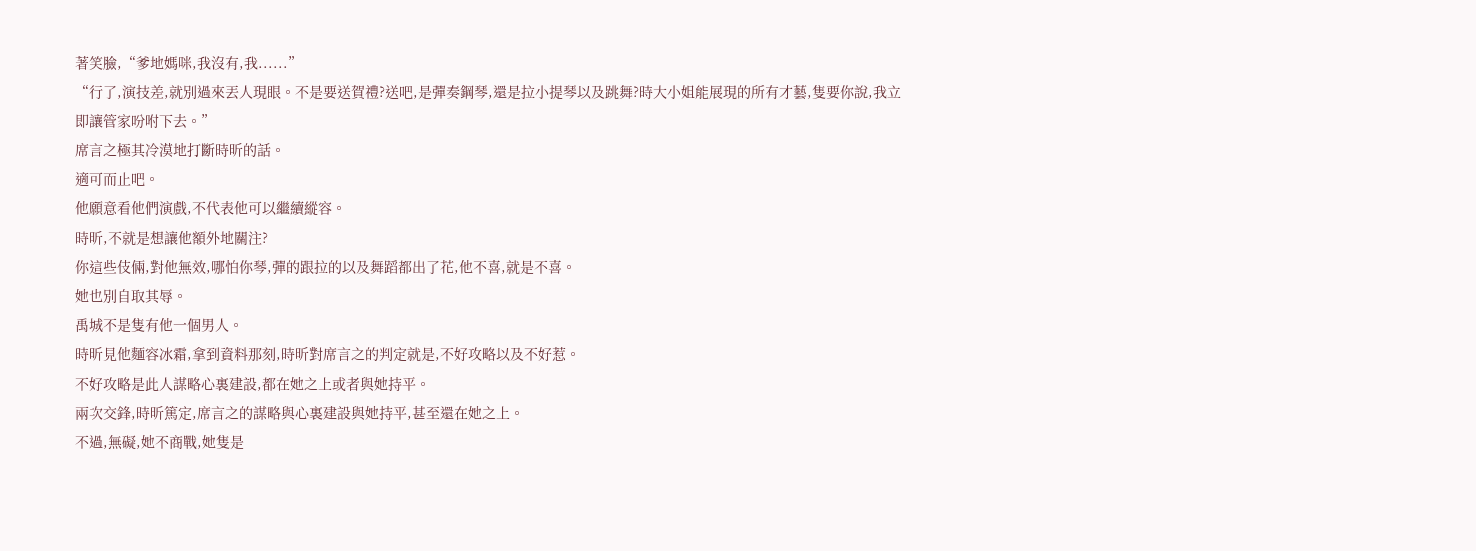著笑臉,“爹地媽咪,我沒有,我......”
“行了,演技差,就別過來丟人現眼。不是要送賀禮?送吧,是彈奏鋼琴,還是拉小提琴以及跳舞?時大小姐能展現的所有才藝,隻要你說,我立即讓管家吩咐下去。”
席言之極其冷漠地打斷時昕的話。
適可而止吧。
他願意看他們演戲,不代表他可以繼續縱容。
時昕,不就是想讓他額外地關注?
你這些伎倆,對他無效,哪怕你琴,彈的跟拉的以及舞蹈都出了花,他不喜,就是不喜。
她也別自取其辱。
禹城不是隻有他一個男人。
時昕見他麵容冰霜,拿到資料那刻,時昕對席言之的判定就是,不好攻略以及不好惹。
不好攻略是此人謀略心裏建設,都在她之上或者與她持平。
兩次交鋒,時昕篤定,席言之的謀略與心裏建設與她持平,甚至還在她之上。
不過,無礙,她不商戰,她隻是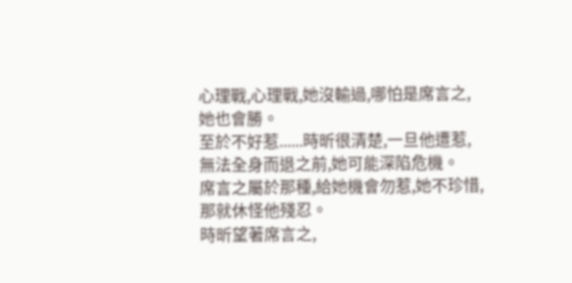心理戰,心理戰,她沒輸過,哪怕是席言之,她也會勝。
至於不好惹......時昕很清楚,一旦他遭惹,無法全身而退之前,她可能深陷危機。
席言之屬於那種,給她機會勿惹,她不珍惜,那就休怪他殘忍。
時昕望著席言之,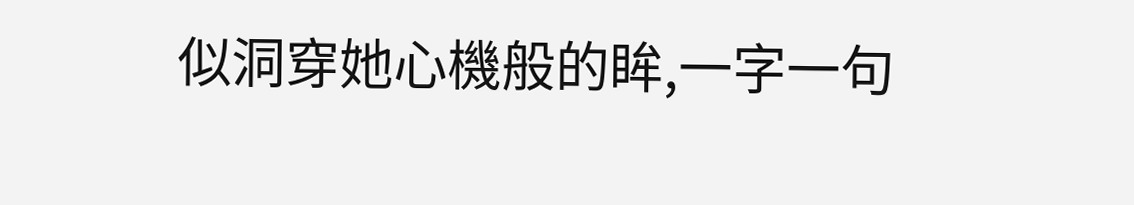似洞穿她心機般的眸,一字一句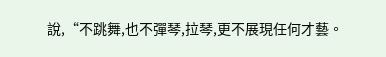說,“不跳舞,也不彈琴,拉琴,更不展現任何才藝。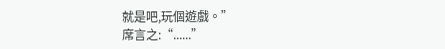就是吧,玩個遊戲。”
席言之:“......”